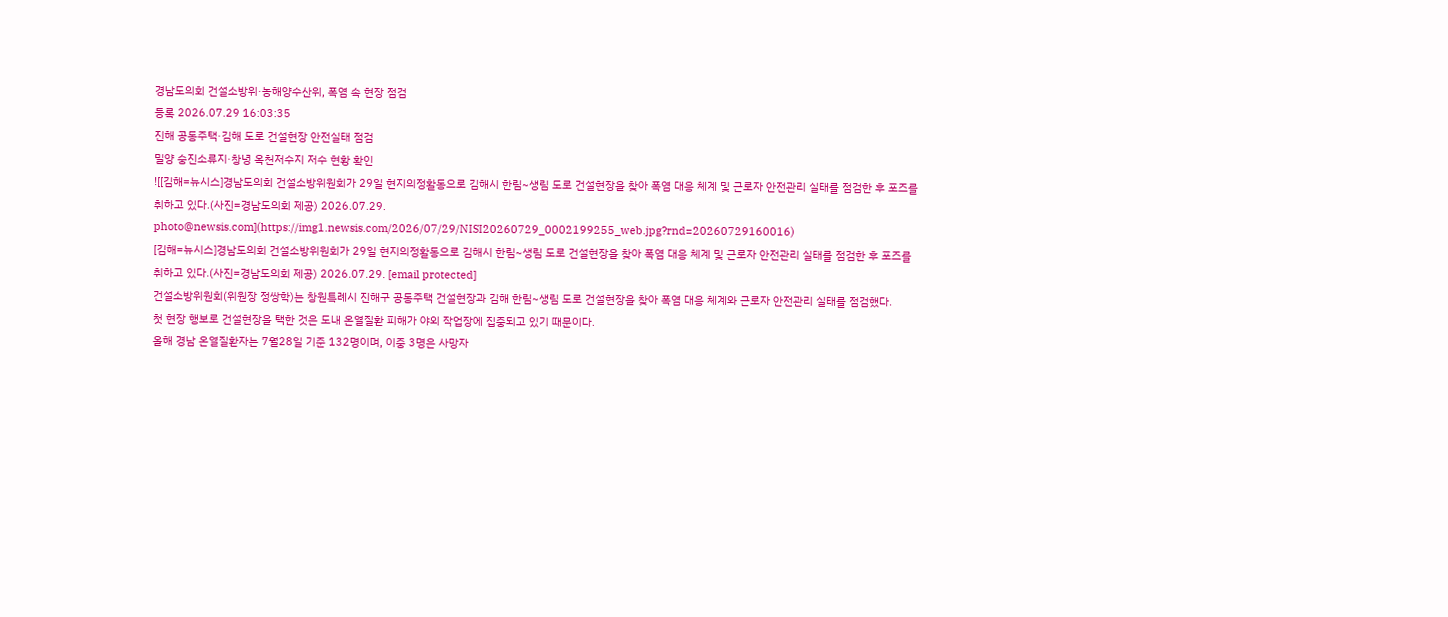경남도의회 건설소방위·농해양수산위, 폭염 속 현장 점검
등록 2026.07.29 16:03:35
진해 공동주택·김해 도로 건설현장 안전실태 점검
밀양 숭진소류지·창녕 옥천저수지 저수 현황 확인
![[김해=뉴시스]경남도의회 건설소방위원회가 29일 현지의정활동으로 김해시 한림~생림 도로 건설현장을 찾아 폭염 대응 체계 및 근로자 안전관리 실태를 점검한 후 포즈를 취하고 있다.(사진=경남도의회 제공) 2026.07.29. photo@newsis.com](https://img1.newsis.com/2026/07/29/NISI20260729_0002199255_web.jpg?rnd=20260729160016)
[김해=뉴시스]경남도의회 건설소방위원회가 29일 현지의정활동으로 김해시 한림~생림 도로 건설현장을 찾아 폭염 대응 체계 및 근로자 안전관리 실태를 점검한 후 포즈를 취하고 있다.(사진=경남도의회 제공) 2026.07.29. [email protected]
건설소방위원회(위원장 정쌍학)는 창원특례시 진해구 공동주택 건설현장과 김해 한림~생림 도로 건설현장을 찾아 폭염 대응 체계와 근로자 안전관리 실태를 점검했다.
첫 현장 행보로 건설현장을 택한 것은 도내 온열질환 피해가 야외 작업장에 집중되고 있기 때문이다.
올해 경남 온열질환자는 7월28일 기준 132명이며, 이중 3명은 사망자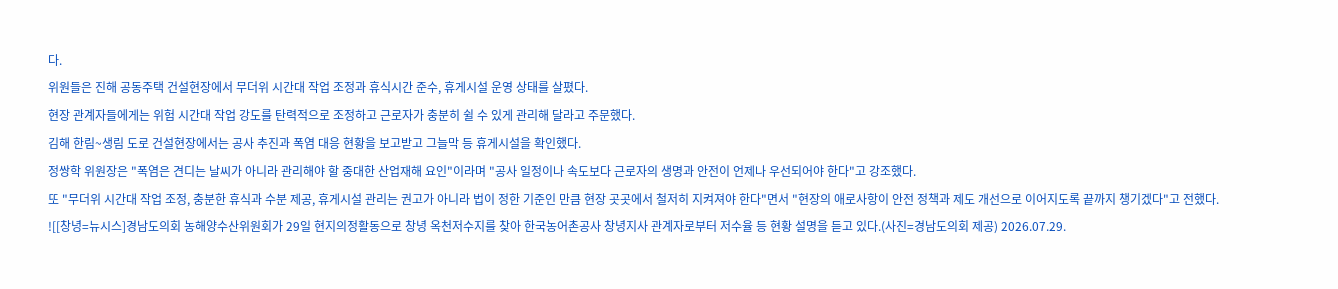다.
위원들은 진해 공동주택 건설현장에서 무더위 시간대 작업 조정과 휴식시간 준수, 휴게시설 운영 상태를 살폈다.
현장 관계자들에게는 위험 시간대 작업 강도를 탄력적으로 조정하고 근로자가 충분히 쉴 수 있게 관리해 달라고 주문했다.
김해 한림~생림 도로 건설현장에서는 공사 추진과 폭염 대응 현황을 보고받고 그늘막 등 휴게시설을 확인했다.
정쌍학 위원장은 "폭염은 견디는 날씨가 아니라 관리해야 할 중대한 산업재해 요인"이라며 "공사 일정이나 속도보다 근로자의 생명과 안전이 언제나 우선되어야 한다"고 강조했다.
또 "무더위 시간대 작업 조정, 충분한 휴식과 수분 제공, 휴게시설 관리는 권고가 아니라 법이 정한 기준인 만큼 현장 곳곳에서 철저히 지켜져야 한다"면서 "현장의 애로사항이 안전 정책과 제도 개선으로 이어지도록 끝까지 챙기겠다"고 전했다.
![[창녕=뉴시스]경남도의회 농해양수산위원회가 29일 현지의정활동으로 창녕 옥천저수지를 찾아 한국농어촌공사 창녕지사 관계자로부터 저수율 등 현황 설명을 듣고 있다.(사진=경남도의회 제공) 2026.07.29.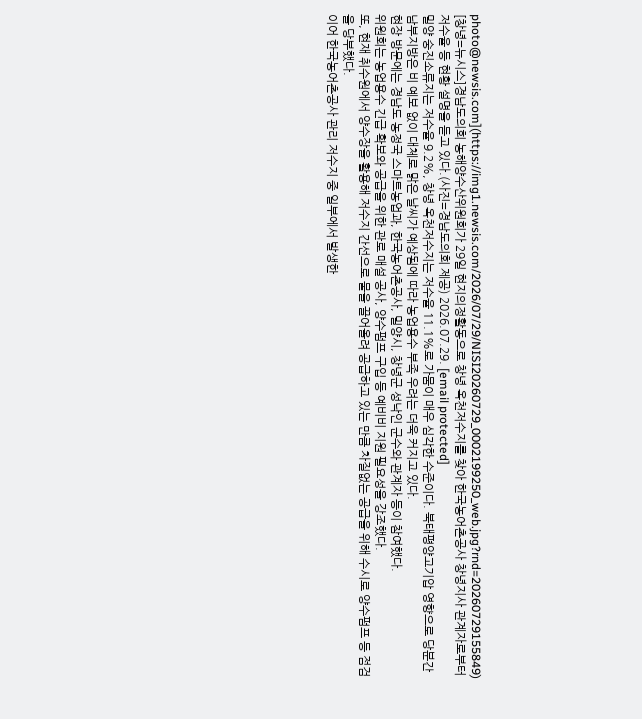photo@newsis.com](https://img1.newsis.com/2026/07/29/NISI20260729_0002199250_web.jpg?rnd=20260729155849)
[창녕=뉴시스]경남도의회 농해양수산위원회가 29일 현지의정활동으로 창녕 옥천저수지를 찾아 한국농어촌공사 창녕지사 관계자로부터 저수율 등 현황 설명을 듣고 있다.(사진=경남도의회 제공) 2026.07.29. [email protected]
밀양 숭진소류지는 저수율 9.2%, 창녕 옥천저수지는 저수율 11.1%로 가뭄이 매우 심각한 수준이다. 북태평양고기압 영향으로 당분간 남부지방은 비 예보 없이 대체로 맑은 날씨가 예상됨에 따라 농업용수 부족 우려는 더욱 커지고 있다.
현장 방문에는 경남도 농정국 스마트농업과, 한국농어촌공사, 밀양시, 창녕군 성낙인 군수와 관계자 등이 참여했다.
위원회는 농업용수 긴급 확보와 공급을 위한 관로 매설 공사, 양수펌프 구입 등 예비비 지원 필요성을 강조했다.
또, 현재 취수원에서 양수장을 활용해 저수지 간선으로 물을 끌어올려 공급하고 있는 만큼 차질없는 공급을 위해 수시로 양수펌프 등 점검을 당부했다.
이어 한국농어촌공사 관리 저수지 중 일부에서 발생한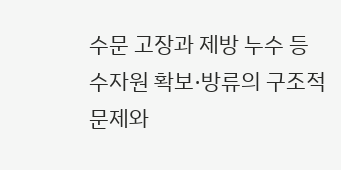수문 고장과 제방 누수 등 수자원 확보·방류의 구조적 문제와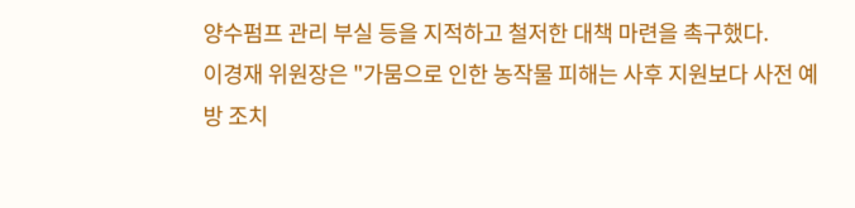양수펌프 관리 부실 등을 지적하고 철저한 대책 마련을 촉구했다.
이경재 위원장은 "가뭄으로 인한 농작물 피해는 사후 지원보다 사전 예방 조치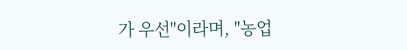가 우선"이라며, "농업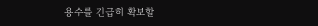용수를 긴급히 확보할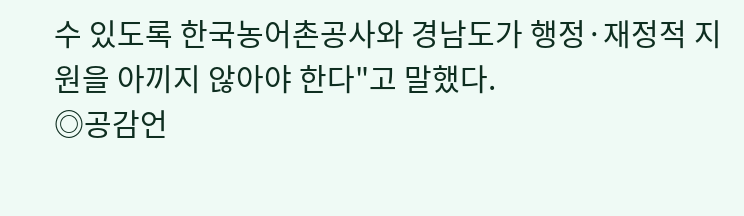수 있도록 한국농어촌공사와 경남도가 행정·재정적 지원을 아끼지 않아야 한다"고 말했다.
◎공감언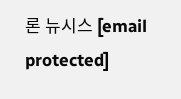론 뉴시스 [email protected]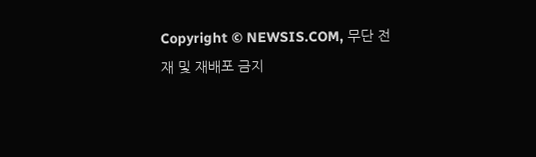Copyright © NEWSIS.COM, 무단 전재 및 재배포 금지